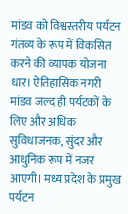मांडव को विश्वस्तरीय पर्यटन गंतव्य के रूप में विकसित करने की व्यापक योजना
धार। ऐतिहासिक नगरी मांडव जल्द ही पर्यटकों के लिए और अधिक सुविधाजनक, सुंदर और आधुनिक रूप में नजर आएगी। मध्य प्रदेश के प्रमुख पर्यटन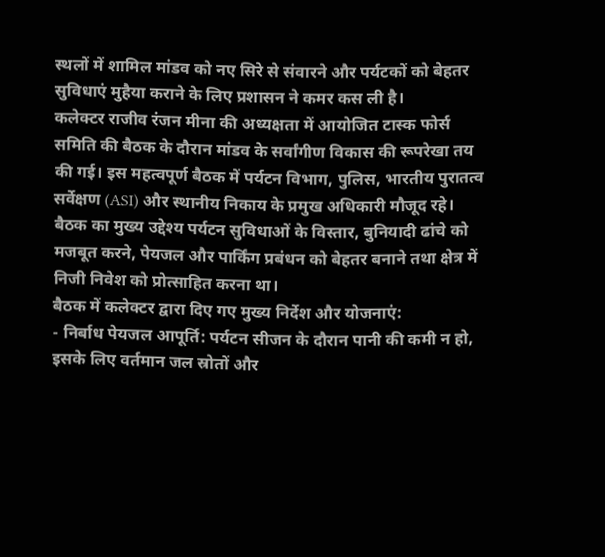स्थलों में शामिल मांडव को नए सिरे से संवारने और पर्यटकों को बेहतर सुविधाएं मुहैया कराने के लिए प्रशासन ने कमर कस ली है।
कलेक्टर राजीव रंजन मीना की अध्यक्षता में आयोजित टास्क फोर्स समिति की बैठक के दौरान मांडव के सर्वांगीण विकास की रूपरेखा तय की गई। इस महत्वपूर्ण बैठक में पर्यटन विभाग, पुलिस, भारतीय पुरातत्व सर्वेक्षण (ASI) और स्थानीय निकाय के प्रमुख अधिकारी मौजूद रहे। बैठक का मुख्य उद्देश्य पर्यटन सुविधाओं के विस्तार, बुनियादी ढांचे को मजबूत करने, पेयजल और पार्किंग प्रबंधन को बेहतर बनाने तथा क्षेत्र में निजी निवेश को प्रोत्साहित करना था।
बैठक में कलेक्टर द्वारा दिए गए मुख्य निर्देश और योजनाएं:
- निर्बाध पेयजल आपूर्ति: पर्यटन सीजन के दौरान पानी की कमी न हो, इसके लिए वर्तमान जल स्रोतों और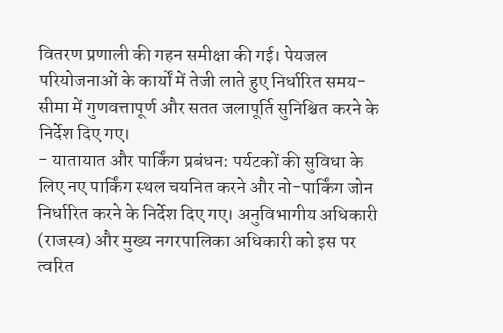वितरण प्रणाली की गहन समीक्षा की गई। पेयजल परियोजनाओं के कार्यों में तेजी लाते हुए निर्धारित समय-सीमा में गुणवत्तापूर्ण और सतत जलापूर्ति सुनिश्चित करने के निर्देश दिए गए।
- यातायात और पार्किंग प्रबंधन: पर्यटकों की सुविधा के लिए नए पार्किंग स्थल चयनित करने और नो-पार्किंग जोन निर्धारित करने के निर्देश दिए गए। अनुविभागीय अधिकारी (राजस्व) और मुख्य नगरपालिका अधिकारी को इस पर त्वरित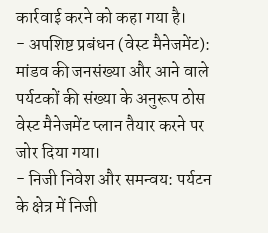कार्रवाई करने को कहा गया है।
- अपशिष्ट प्रबंधन (वेस्ट मैनेजमेंट): मांडव की जनसंख्या और आने वाले पर्यटकों की संख्या के अनुरूप ठोस वेस्ट मैनेजमेंट प्लान तैयार करने पर जोर दिया गया।
- निजी निवेश और समन्वय: पर्यटन के क्षेत्र में निजी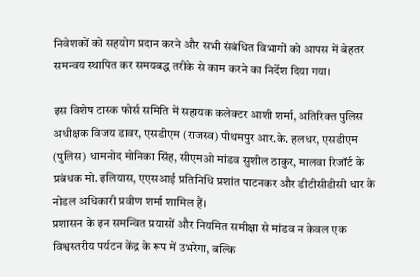निवेशकों को सहयोग प्रदान करने और सभी संबंधित विभागों को आपस में बेहतर समन्वय स्थापित कर समयबद्ध तरीके से काम करने का निर्देश दिया गया।

इस विशेष टास्क फोर्स समिति में सहायक कलेक्टर आशी शर्मा, अतिरिक्त पुलिस अधीक्षक विजय डावर, एसडीएम (राजस्व) पीथमपुर आर.के. हलधर, एसडीएम (पुलिस) धामनोद मोनिका सिंह, सीएमओ मांडव सुशील ठाकुर, मालवा रिजॉर्ट के प्रबंधक मो. इलियास, एएसआई प्रतिनिधि प्रशांत पाटनकर और डीटीसीडीसी धार के नोडल अधिकारी प्रवीण शर्मा शामिल हैं।
प्रशासन के इन समन्वित प्रयासों और नियमित समीक्षा से मांडव न केवल एक विश्वस्तरीय पर्यटन केंद्र के रूप में उभरेगा, बल्कि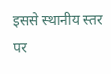इससे स्थानीय स्तर पर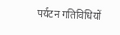पर्यटन गतिविधियों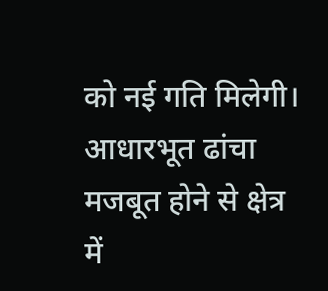को नई गति मिलेगी। आधारभूत ढांचा मजबूत होने से क्षेत्र में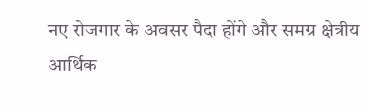नए रोजगार के अवसर पैदा होंगे और समग्र क्षेत्रीय आर्थिक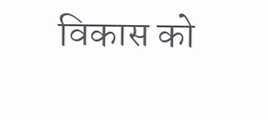विकास को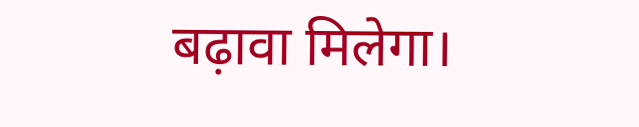बढ़ावा मिलेगा।